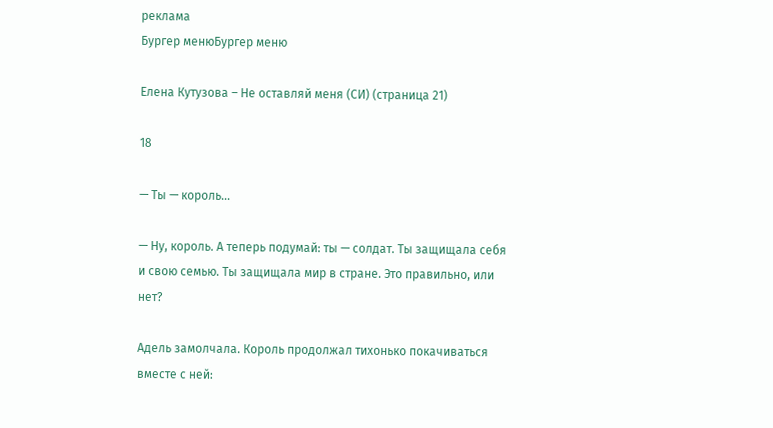реклама
Бургер менюБургер меню

Елена Кутузова – Не оставляй меня (СИ) (страница 21)

18

— Ты — король…

— Ну, король. А теперь подумай: ты — солдат. Ты защищала себя и свою семью. Ты защищала мир в стране. Это правильно, или нет?

Адель замолчала. Король продолжал тихонько покачиваться вместе с ней: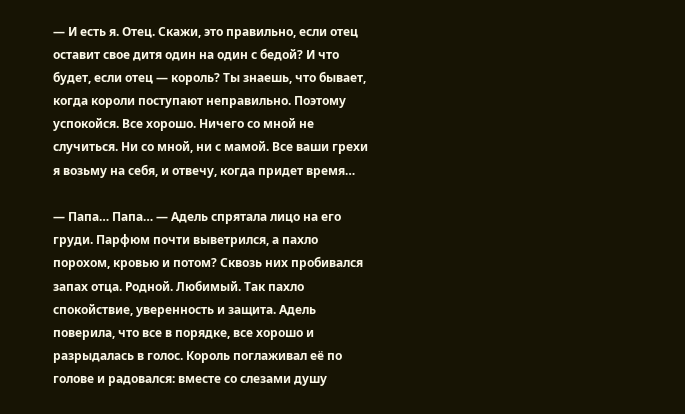— И есть я. Отец. Скажи, это правильно, если отец оставит свое дитя один на один с бедой? И что будет, если отец — король? Ты знаешь, что бывает, когда короли поступают неправильно. Поэтому успокойся. Все хорошо. Ничего со мной не случиться. Ни со мной, ни с мамой. Все ваши грехи я возьму на себя, и отвечу, когда придет время…

— Папа… Папа… — Адель спрятала лицо на его груди. Парфюм почти выветрился, а пахло порохом, кровью и потом? Сквозь них пробивался запах отца. Родной. Любимый. Так пахло спокойствие, уверенность и защита. Адель поверила, что все в порядке, все хорошо и разрыдалась в голос. Король поглаживал её по голове и радовался: вместе со слезами душу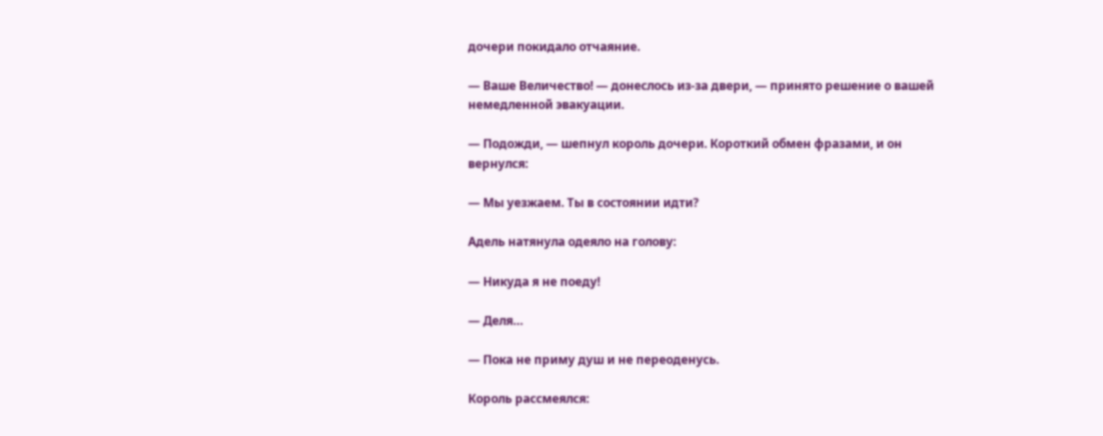дочери покидало отчаяние.

— Ваше Величество! — донеслось из-за двери, — принято решение о вашей немедленной эвакуации.

— Подожди, — шепнул король дочери. Короткий обмен фразами, и он вернулся:

— Мы уезжаем. Ты в состоянии идти?

Адель натянула одеяло на голову:

— Никуда я не поеду!

— Деля…

— Пока не приму душ и не переоденусь.

Король рассмеялся: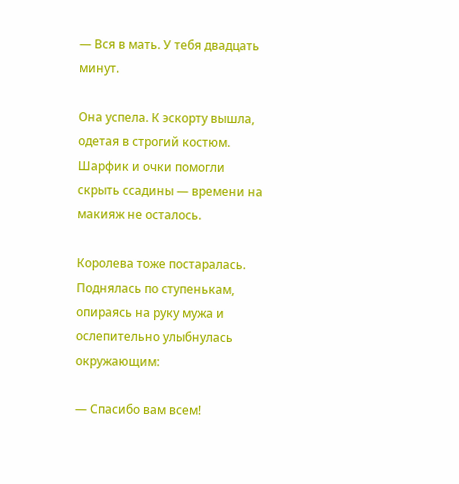— Вся в мать. У тебя двадцать минут.

Она успела. К эскорту вышла, одетая в строгий костюм. Шарфик и очки помогли скрыть ссадины — времени на макияж не осталось.

Королева тоже постаралась. Поднялась по ступенькам, опираясь на руку мужа и ослепительно улыбнулась окружающим:

— Спасибо вам всем!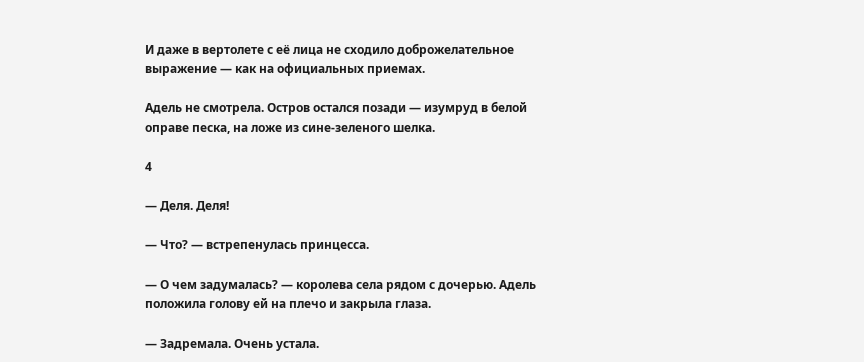И даже в вертолете с её лица не сходило доброжелательное выражение — как на официальных приемах.

Адель не смотрела. Остров остался позади — изумруд в белой оправе песка, на ложе из сине-зеленого шелка.

4

— Деля. Деля!

— Что? — встрепенулась принцесса.

— О чем задумалась? — королева села рядом с дочерью. Адель положила голову ей на плечо и закрыла глаза.

— Задремала. Очень устала.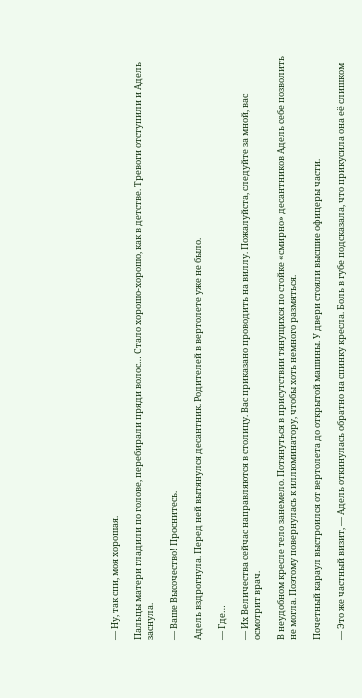— Ну, так спи, моя хорошая.

Пальцы матери гладили по голове, перебирали пряди волос… Стало хорошо-хорошо, как в детстве. Тревоги отступили и Адель заснула.

— Ваше Высочество! Проснитесь.

Адель вздрогнула. Перед ней вытянулся десантник. Родителей в вертолете уже не было.

— Где…

— Их Величества сейчас направляются в столицу. Вас приказано проводить на виллу. Пожалуйста, следуйте за мной, вас осмотрит врач.

В неудобном кресле тело занемело. Потянуться в присутствии тянущихся по стойке «смирно» десантников Адель себе позволить не могла. Поэтому повернулась к иллюминатору, чтобы хоть немного размяться.

Почетный караул выстроился от вертолета до открытой машины. У двери стояли высшие офицеры части.

— Это же частный визит, — Адель откинулась обратно на спинку кресла. Боль в губе подсказала, что прикусила она её слишком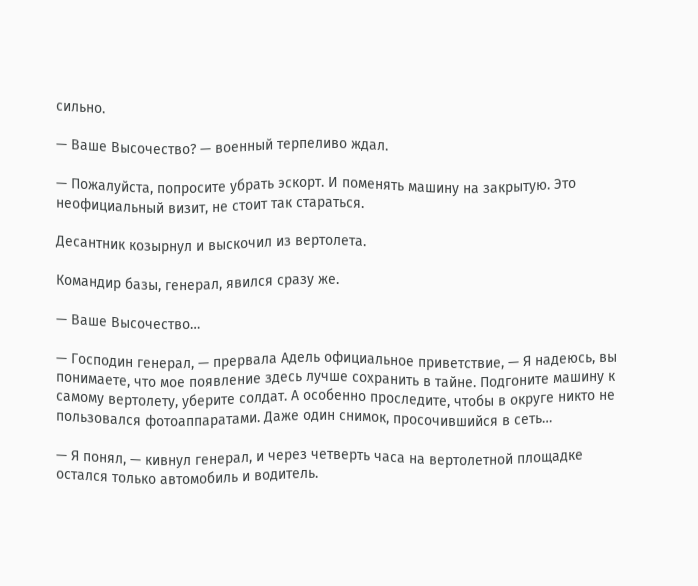сильно.

— Ваше Высочество? — военный терпеливо ждал.

— Пожалуйста, попросите убрать эскорт. И поменять машину на закрытую. Это неофициальный визит, не стоит так стараться.

Десантник козырнул и выскочил из вертолета.

Командир базы, генерал, явился сразу же.

— Ваше Высочество…

— Господин генерал, — прервала Адель официальное приветствие, — Я надеюсь, вы понимаете, что мое появление здесь лучше сохранить в тайне. Подгоните машину к самому вертолету, уберите солдат. А особенно проследите, чтобы в округе никто не пользовался фотоаппаратами. Даже один снимок, просочившийся в сеть…

— Я понял, — кивнул генерал, и через четверть часа на вертолетной площадке остался только автомобиль и водитель.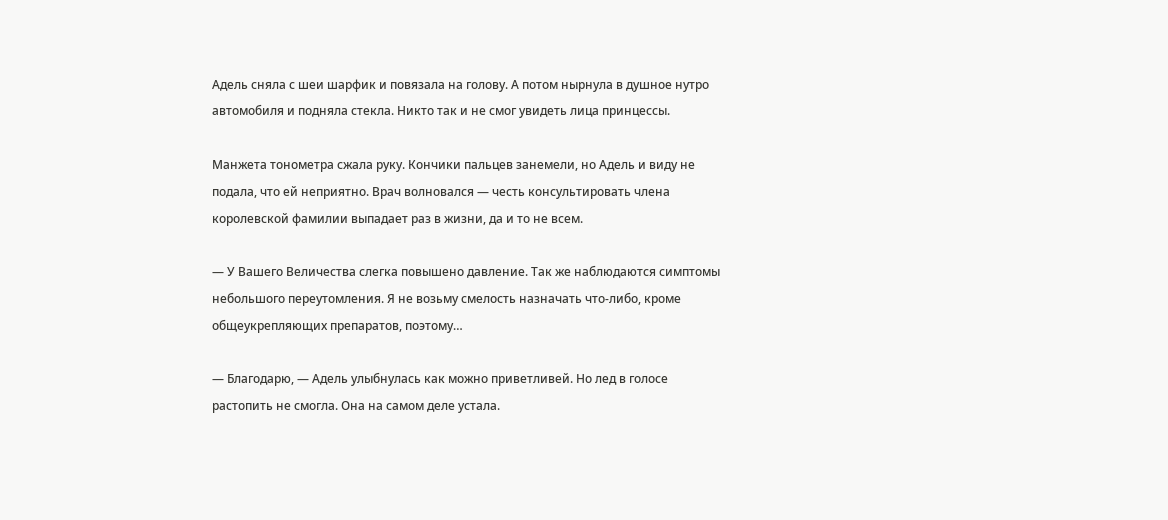Адель сняла с шеи шарфик и повязала на голову. А потом нырнула в душное нутро автомобиля и подняла стекла. Никто так и не смог увидеть лица принцессы.

Манжета тонометра сжала руку. Кончики пальцев занемели, но Адель и виду не подала, что ей неприятно. Врач волновался — честь консультировать члена королевской фамилии выпадает раз в жизни, да и то не всем.

— У Вашего Величества слегка повышено давление. Так же наблюдаются симптомы небольшого переутомления. Я не возьму смелость назначать что-либо, кроме общеукрепляющих препаратов, поэтому…

— Благодарю, — Адель улыбнулась как можно приветливей. Но лед в голосе растопить не смогла. Она на самом деле устала.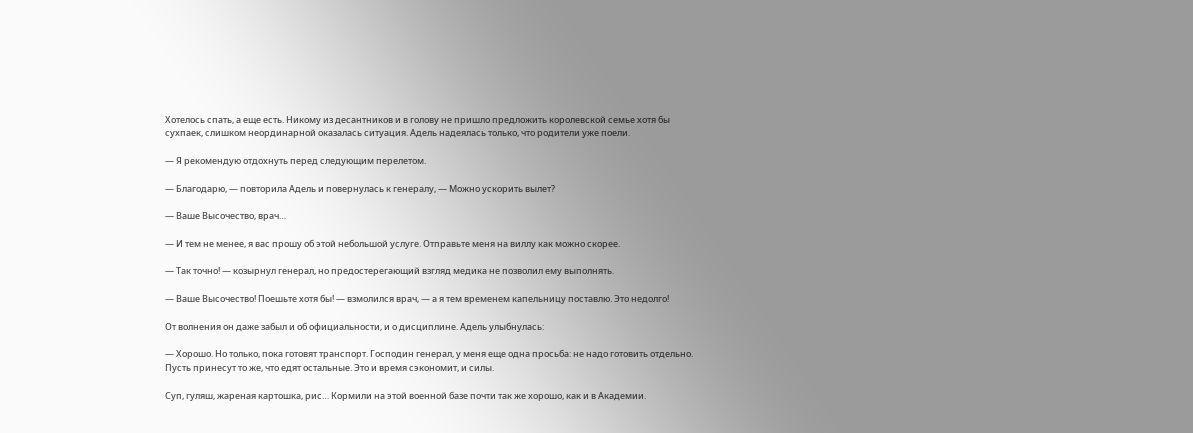Хотелось спать, а еще есть. Никому из десантников и в голову не пришло предложить королевской семье хотя бы сухпаек, слишком неординарной оказалась ситуация. Адель надеялась только, что родители уже поели.

— Я рекомендую отдохнуть перед следующим перелетом.

— Благодарю, — повторила Адель и повернулась к генералу, — Можно ускорить вылет?

— Ваше Высочество, врач…

— И тем не менее, я вас прошу об этой небольшой услуге. Отправьте меня на виллу как можно скорее.

— Так точно! — козырнул генерал, но предостерегающий взгляд медика не позволил ему выполнять.

— Ваше Высочество! Поешьте хотя бы! — взмолился врач, — а я тем временем капельницу поставлю. Это недолго!

От волнения он даже забыл и об официальности, и о дисциплине. Адель улыбнулась:

— Хорошо. Но только, пока готовят транспорт. Господин генерал, у меня еще одна просьба: не надо готовить отдельно. Пусть принесут то же, что едят остальные. Это и время сэкономит, и силы.

Суп, гуляш, жареная картошка, рис… Кормили на этой военной базе почти так же хорошо, как и в Академии.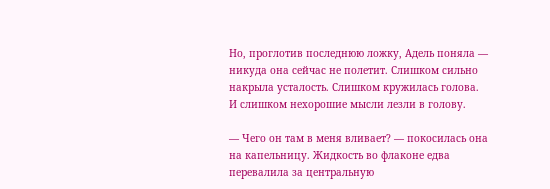Но, проглотив последнюю ложку, Адель поняла — никуда она сейчас не полетит. Слишком сильно накрыла усталость. Слишком кружилась голова. И слишком нехорошие мысли лезли в голову.

— Чего он там в меня вливает? — покосилась она на капельницу. Жидкость во флаконе едва перевалила за центральную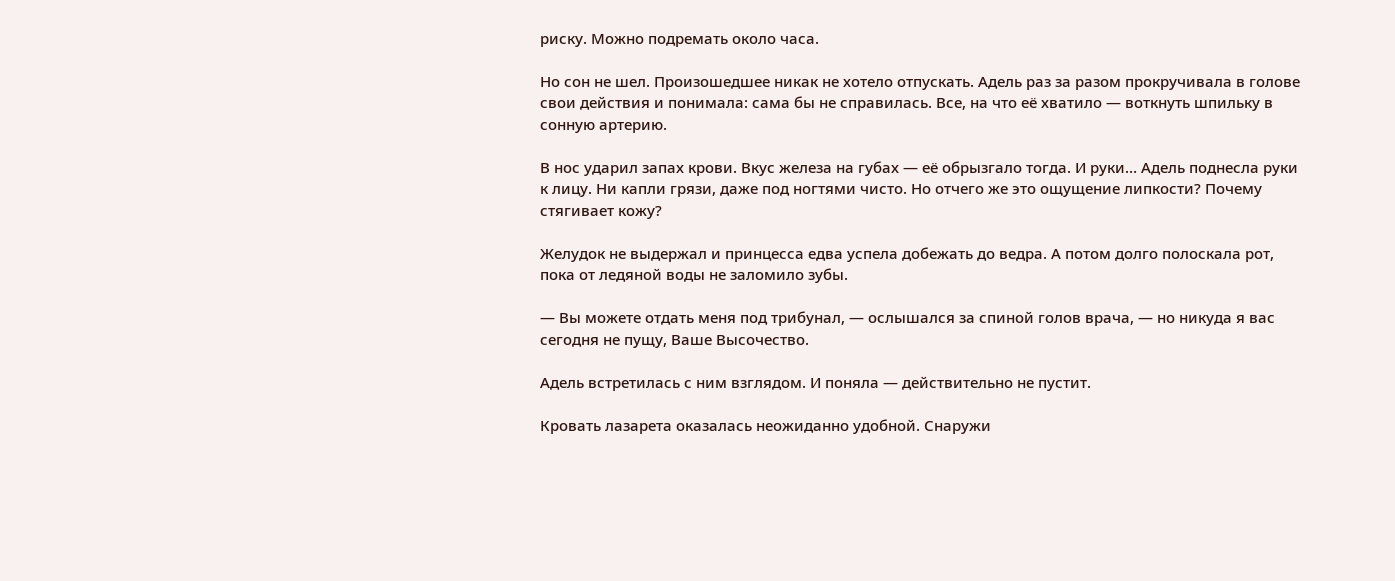риску. Можно подремать около часа.

Но сон не шел. Произошедшее никак не хотело отпускать. Адель раз за разом прокручивала в голове свои действия и понимала: сама бы не справилась. Все, на что её хватило — воткнуть шпильку в сонную артерию.

В нос ударил запах крови. Вкус железа на губах — её обрызгало тогда. И руки… Адель поднесла руки к лицу. Ни капли грязи, даже под ногтями чисто. Но отчего же это ощущение липкости? Почему стягивает кожу?

Желудок не выдержал и принцесса едва успела добежать до ведра. А потом долго полоскала рот, пока от ледяной воды не заломило зубы.

— Вы можете отдать меня под трибунал, — ослышался за спиной голов врача, — но никуда я вас сегодня не пущу, Ваше Высочество.

Адель встретилась с ним взглядом. И поняла — действительно не пустит.

Кровать лазарета оказалась неожиданно удобной. Снаружи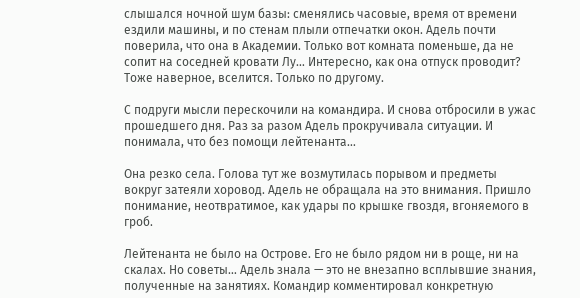слышался ночной шум базы: сменялись часовые, время от времени ездили машины, и по стенам плыли отпечатки окон. Адель почти поверила, что она в Академии. Только вот комната поменьше, да не сопит на соседней кровати Лу… Интересно, как она отпуск проводит? Тоже наверное, вселится. Только по другому.

С подруги мысли перескочили на командира. И снова отбросили в ужас прошедшего дня. Раз за разом Адель прокручивала ситуации. И понимала, что без помощи лейтенанта…

Она резко села. Голова тут же возмутилась порывом и предметы вокруг затеяли хоровод. Адель не обращала на это внимания. Пришло понимание, неотвратимое, как удары по крышке гвоздя, вгоняемого в гроб.

Лейтенанта не было на Острове. Его не было рядом ни в роще, ни на скалах. Но советы… Адель знала — это не внезапно всплывшие знания, полученные на занятиях. Командир комментировал конкретную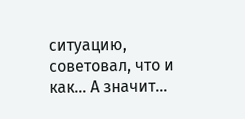ситуацию, советовал, что и как… А значит…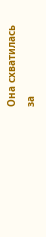Она схватилась за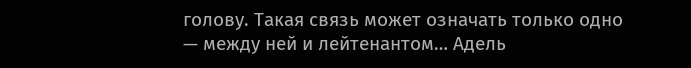голову. Такая связь может означать только одно — между ней и лейтенантом… Адель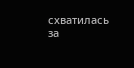схватилась за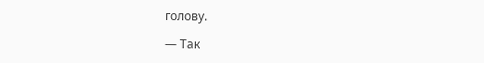голову.

— Так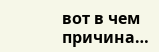вот в чем причина…